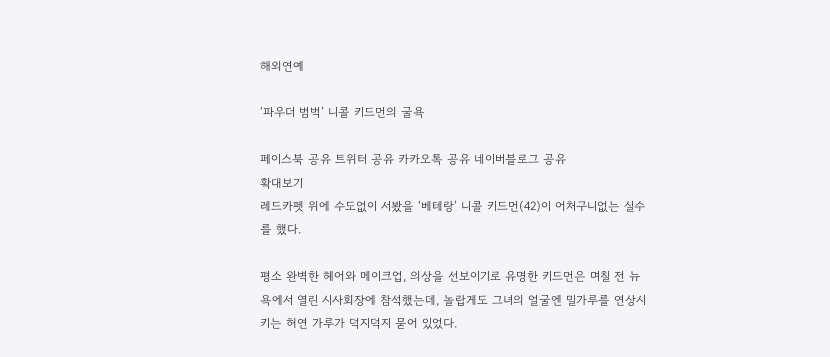해외연예

‘파우더 범벅’ 니콜 키드먼의 굴욕

페이스북 공유 트위터 공유 카카오톡 공유 네이버블로그 공유
확대보기
레드카펫 위에 수도없이 서봤을 ‘베테랑’ 니콜 키드먼(42)이 어처구니없는 실수를 했다.

평소 완벽한 헤어와 메이크업, 의상을 선보이기로 유명한 키드먼은 며칠 전 뉴욕에서 열린 시사회장에 참석했는데, 놀랍게도 그녀의 얼굴엔 밀가루를 연상시키는 허연 가루가 덕지덕지 묻어 있었다.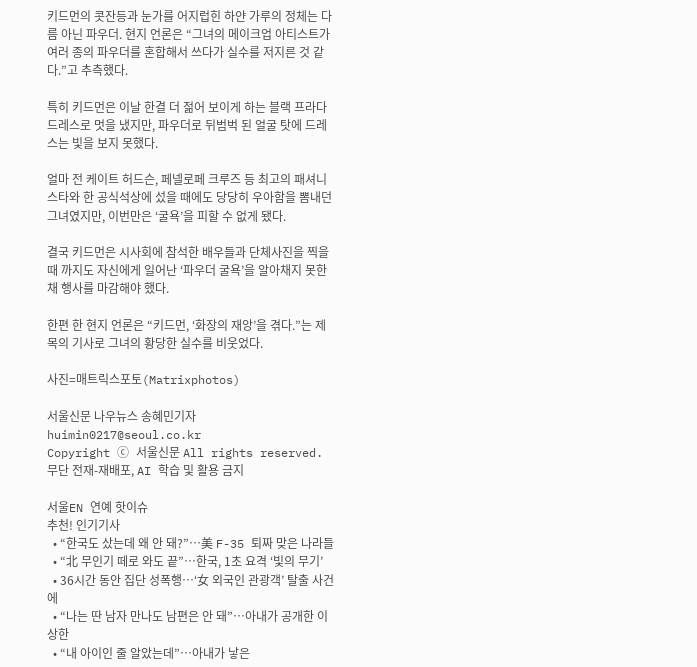키드먼의 콧잔등과 눈가를 어지럽힌 하얀 가루의 정체는 다름 아닌 파우더. 현지 언론은 “그녀의 메이크업 아티스트가 여러 종의 파우더를 혼합해서 쓰다가 실수를 저지른 것 같다.”고 추측했다.

특히 키드먼은 이날 한결 더 젊어 보이게 하는 블랙 프라다 드레스로 멋을 냈지만, 파우더로 뒤범벅 된 얼굴 탓에 드레스는 빛을 보지 못했다.

얼마 전 케이트 허드슨, 페넬로페 크루즈 등 최고의 패셔니스타와 한 공식석상에 섰을 때에도 당당히 우아함을 뽐내던 그녀였지만, 이번만은 ‘굴욕’을 피할 수 없게 됐다.

결국 키드먼은 시사회에 참석한 배우들과 단체사진을 찍을 때 까지도 자신에게 일어난 ‘파우더 굴욕’을 알아채지 못한 채 행사를 마감해야 했다.

한편 한 현지 언론은 “키드먼, ‘화장의 재앙’을 겪다.”는 제목의 기사로 그녀의 황당한 실수를 비웃었다.

사진=매트릭스포토(Matrixphotos)

서울신문 나우뉴스 송혜민기자 huimin0217@seoul.co.kr
Copyright ⓒ 서울신문 All rights reserved. 무단 전재-재배포, AI 학습 및 활용 금지

서울EN 연예 핫이슈
추천! 인기기사
  • “한국도 샀는데 왜 안 돼?”…美 F-35 퇴짜 맞은 나라들
  • “北 무인기 떼로 와도 끝”…한국, 1초 요격 ‘빛의 무기’
  • 36시간 동안 집단 성폭행…‘女 외국인 관광객’ 탈출 사건에
  • “나는 딴 남자 만나도 남편은 안 돼”…아내가 공개한 이상한
  • “내 아이인 줄 알았는데”…아내가 낳은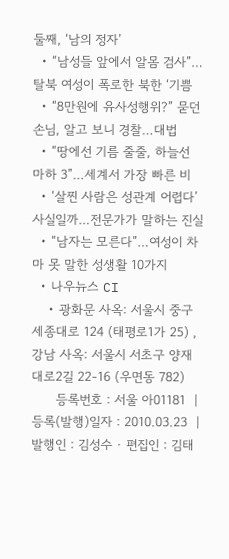둘째, ‘남의 정자’
  • “남성들 앞에서 알몸 검사”…탈북 여성이 폭로한 북한 ‘기쁨
  • “8만원에 유사성행위?” 묻던 손님, 알고 보니 경찰…대법
  • “땅에선 기름 줄줄, 하늘선 마하 3”…세계서 가장 빠른 비
  • ‘살찐 사람은 성관계 어렵다’ 사실일까…전문가가 말하는 진실
  • “남자는 모른다”…여성이 차마 못 말한 성생활 10가지
  • 나우뉴스 CI
    • 광화문 사옥: 서울시 중구 세종대로 124 (태평로1가 25) , 강남 사옥: 서울시 서초구 양재대로2길 22-16 (우면동 782)
      등록번호 : 서울 아01181  |  등록(발행)일자 : 2010.03.23  |  발행인 : 김성수 · 편집인 : 김태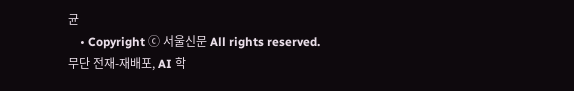균
    • Copyright ⓒ 서울신문 All rights reserved. 무단 전재-재배포, AI 학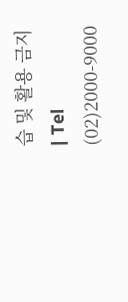습 및 활용 금지 | Tel (02)2000-9000